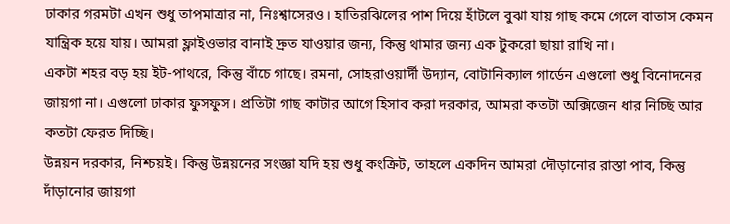ঢাকার গরমটা এখন শুধু তাপমাত্রার না, নিঃশ্বাসেরও। হাতিরঝিলের পাশ দিয়ে হাঁটলে বুঝা যায় গাছ কমে গেলে বাতাস কেমন যান্ত্রিক হয়ে যায়। আমরা ফ্লাইওভার বানাই দ্রুত যাওয়ার জন্য, কিন্তু থামার জন্য এক টুকরো ছায়া রাখি না।
একটা শহর বড় হয় ইট-পাথরে, কিন্তু বাঁচে গাছে। রমনা, সোহরাওয়ার্দী উদ্যান, বোটানিক্যাল গার্ডেন এগুলো শুধু বিনোদনের জায়গা না। এগুলো ঢাকার ফুসফুস। প্রতিটা গাছ কাটার আগে হিসাব করা দরকার, আমরা কতটা অক্সিজেন ধার নিচ্ছি আর কতটা ফেরত দিচ্ছি।
উন্নয়ন দরকার, নিশ্চয়ই। কিন্তু উন্নয়নের সংজ্ঞা যদি হয় শুধু কংক্রিট, তাহলে একদিন আমরা দৌড়ানোর রাস্তা পাব, কিন্তু দাঁড়ানোর জায়গা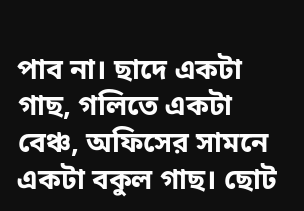পাব না। ছাদে একটা গাছ, গলিতে একটা বেঞ্চ, অফিসের সামনে একটা বকুল গাছ। ছোট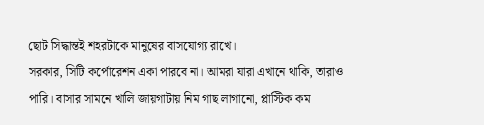ছোট সিদ্ধান্তই শহরটাকে মানুষের বাসযোগ্য রাখে।
সরকার, সিটি কর্পোরেশন একা পারবে না। আমরা যারা এখানে থাকি, তারাও পারি। বাসার সামনে খালি জায়গাটায় নিম গাছ লাগানো, প্লাস্টিক কম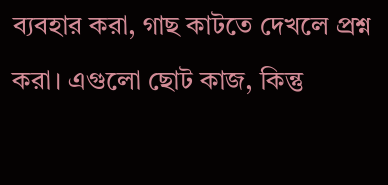ব্যবহার করা, গাছ কাটতে দেখলে প্রশ্ন করা। এগুলো ছোট কাজ, কিন্তু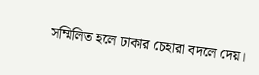সম্মিলিত হলে ঢাকার চেহারা বদলে দেয়।